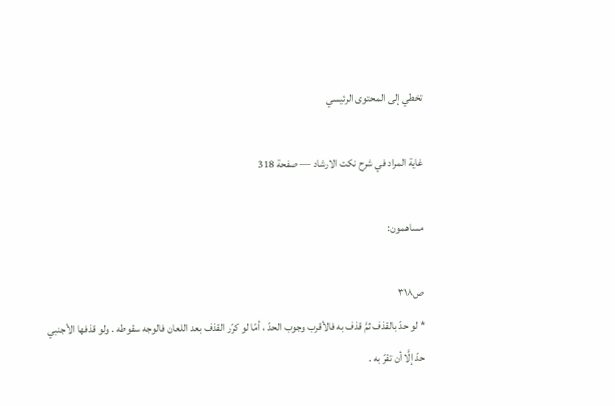تخطي إلى المحتوى الرئيسي

غاية المراد في شرح نكت الارشاد — صفحة 318

مساهمون:

ص٣١٨
* لو حدّ بالقذف ثمَّ قذف به فالأقرب وجوب الحدّ ، أمّا لو كرّر القذف بعد اللعان فالوجه سقوطه . ولو قذفها الأجنبي حدّ إلَّا أن تقرّ به .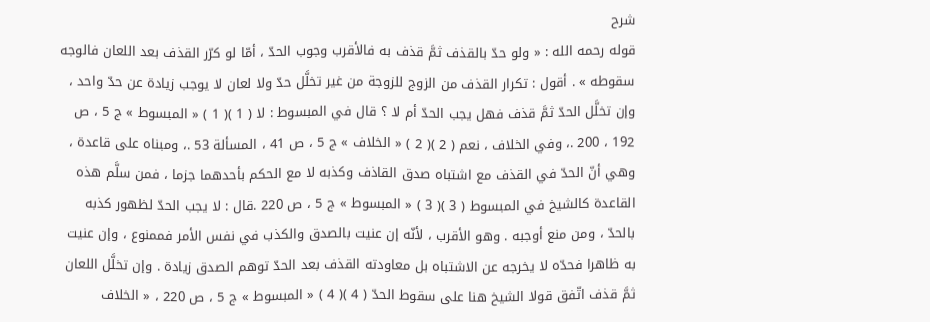شرح
قوله رحمه الله : « ولو حدّ بالقذف ثمَّ قذف به فالأقرب وجوب الحدّ ، أمّا لو كرّر القذف بعد اللعان فالوجه سقوطه » . أقول : تكرار القذف من الزوج للزوجة من غير تخلَّل حدّ ولا لعان لا يوجب زيادة عن حدّ واحد ، وإن تخلَّل الحدّ ثمَّ قذف فهل يجب الحدّ أم لا ؟ قال في المبسوط : لا ( 1 )( 1 ) « المبسوط » ج 5 ، ص 192 ، 200 .، وفي الخلاف ، نعم ( 2 )( 2 ) « الخلاف » ج 5 ، ص 41 ، المسألة 53 .، ومبناه على قاعدة ، وهي أنّ الحدّ في القذف مع اشتباه صدق القاذف وكذبه لا مع الحكم بأحدهما جزما ، فمن سلَّم هذه القاعدة كالشيخ في المبسوط ( 3 )( 3 ) « المبسوط » ج 5 ، ص 220 .قال : لا يجب الحدّ لظهور كذبه بالحدّ ، ومن منع أوجبه . وهو الأقرب ، لأنّه إن عنيت بالصدق والكذب في نفس الأمر فممنوع ، وإن عنيت به ظاهرا فحدّه لا يخرجه عن الاشتباه بل معاودته القذف بعد الحدّ توهم الصدق زيادة . وإن تخلَّل اللعان ثمَّ قذف اتّفق قولا الشيخ هنا على سقوط الحدّ ( 4 )( 4 ) « المبسوط » ج 5 ، ص 220 ، « الخلاف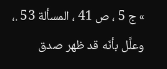» ج 5 ، ص 41 ، المسألة 53 .، وعلَّل بأنّه قد ظهر صدق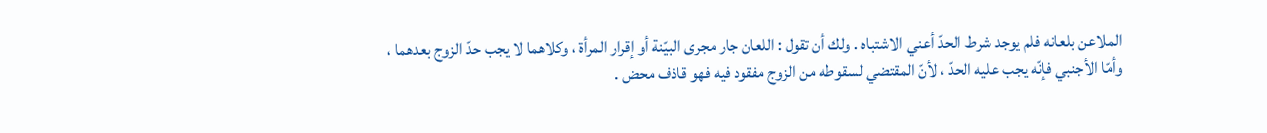الملاعن بلعانه فلم يوجد شرط الحدّ أعني الاشتباه . ولك أن تقول : اللعان جار مجرى البيّنة أو إقرار المرأة ، وكلاهما لا يجب حدّ الزوج بعدهما ، وأمّا الأجنبي فإنّه يجب عليه الحدّ ، لأنّ المقتضي لسقوطه من الزوج مفقود فيه فهو قاذف محض .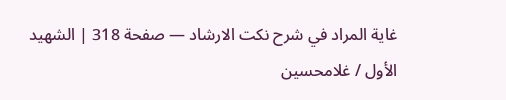غاية المراد في شرح نكت الارشاد — صفحة 318 | الشهيد الأول / غلامحسين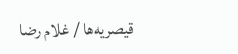قيصريه‌ها / غلام رضا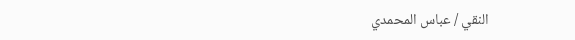النقي / عباس المحمدي